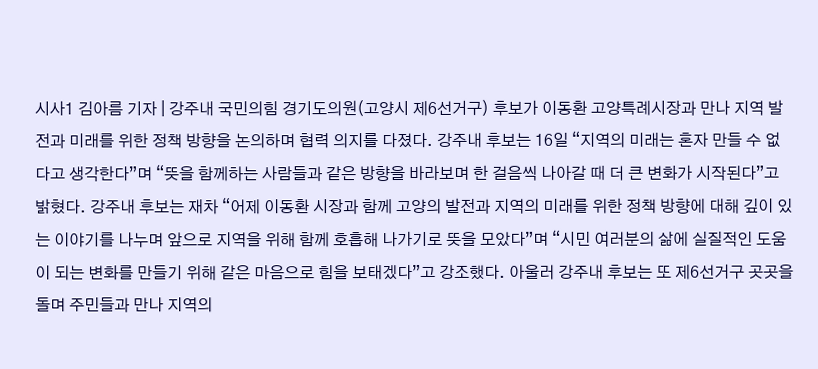시사1 김아름 기자 | 강주내 국민의힘 경기도의원(고양시 제6선거구) 후보가 이동환 고양특례시장과 만나 지역 발전과 미래를 위한 정책 방향을 논의하며 협력 의지를 다졌다. 강주내 후보는 16일 “지역의 미래는 혼자 만들 수 없다고 생각한다”며 “뜻을 함께하는 사람들과 같은 방향을 바라보며 한 걸음씩 나아갈 때 더 큰 변화가 시작된다”고 밝혔다. 강주내 후보는 재차 “어제 이동환 시장과 함께 고양의 발전과 지역의 미래를 위한 정책 방향에 대해 깊이 있는 이야기를 나누며 앞으로 지역을 위해 함께 호흡해 나가기로 뜻을 모았다”며 “시민 여러분의 삶에 실질적인 도움이 되는 변화를 만들기 위해 같은 마음으로 힘을 보태겠다”고 강조했다. 아울러 강주내 후보는 또 제6선거구 곳곳을 돌며 주민들과 만나 지역의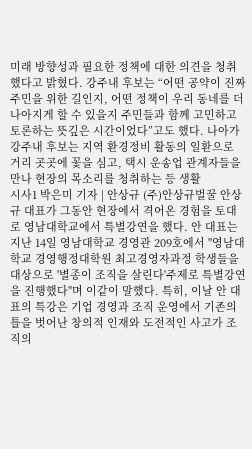미래 방향성과 필요한 정책에 대한 의견을 청취했다고 밝혔다. 강주내 후보는 “어떤 공약이 진짜 주민을 위한 길인지, 어떤 정책이 우리 동네를 더 나아지게 할 수 있을지 주민들과 함께 고민하고 토론하는 뜻깊은 시간이었다”고도 했다. 나아가 강주내 후보는 지역 환경정비 활동의 일환으로 거리 곳곳에 꽃을 심고, 택시 운송업 관계자들을 만나 현장의 목소리를 청취하는 등 생활
시사1 박은미 기자 | 안상규 (주)안상규벌꿀 안상규 대표가 그동안 현장에서 격어온 경험을 토대로 영남대학교에서 특별강연을 했다. 안 대표는 지난 14일 영남대학교 경영관 209호에서 "영남대학교 경영행정대학원 최고경영자과정 학생들을 대상으로 '별종이 조직을 살린다'주제로 특별강연을 진행했다"며 이같이 말했다. 특히, 이날 안 대표의 특강은 기업 경영과 조직 운영에서 기존의 틀을 벗어난 창의적 인재와 도전적인 사고가 조직의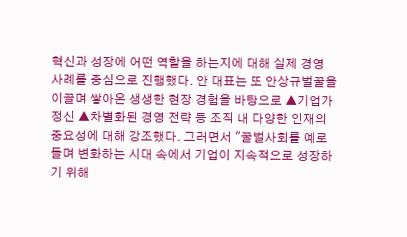혁신과 성장에 어떤 역할을 하는지에 대해 실제 경영 사례를 중심으로 진행했다. 안 대표는 또 안상규벌꿀을 이끌며 쌓아온 생생한 현장 경험을 바탕으로 ▲기업가 정신 ▲차별화된 경영 전략 등 조직 내 다양한 인재의 중요성에 대해 강조했다. 그러면서 "꿀벌사회를 예로 들며 변화하는 시대 속에서 기업이 지속적으로 성장하기 위해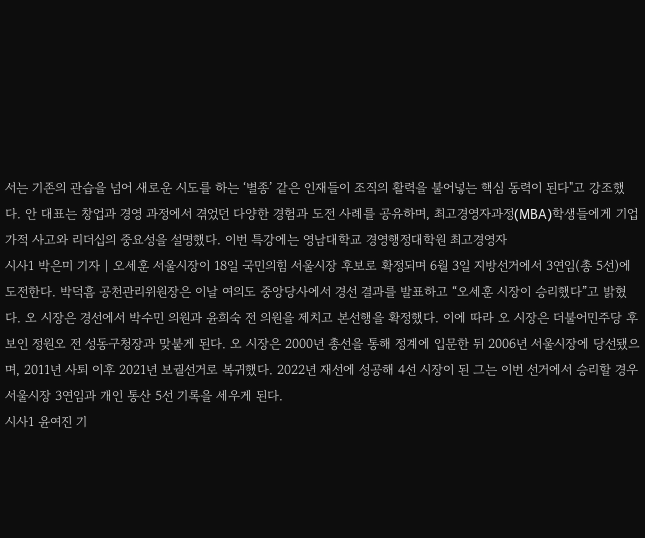서는 기존의 관습을 넘어 새로운 시도를 하는 ‘별종’ 같은 인재들이 조직의 활력을 불어넣는 핵심 동력이 된다"고 강조했다. 안 대표는 창업과 경영 과정에서 겪었던 다양한 경험과 도전 사례를 공유하며, 최고경영자과정(MBA)학생들에게 기업가적 사고와 리더십의 중요성을 설명했다. 이번 특강에는 영남대학교 경영행정대학원 최고경영자
시사1 박은미 기자 | 오세훈 서울시장이 18일 국민의힘 서울시장 후보로 확정되며 6월 3일 지방선거에서 3연임(총 5선)에 도전한다. 박덕흠 공천관리위원장은 이날 여의도 중앙당사에서 경선 결과를 발표하고 “오세훈 시장이 승리했다”고 밝혔다. 오 시장은 경선에서 박수민 의원과 윤희숙 전 의원을 제치고 본선행을 확정했다. 이에 따라 오 시장은 더불어민주당 후보인 정원오 전 성동구청장과 맞붙게 된다. 오 시장은 2000년 총선을 통해 정계에 입문한 뒤 2006년 서울시장에 당선됐으며, 2011년 사퇴 이후 2021년 보궐선거로 복귀했다. 2022년 재선에 성공해 4선 시장이 된 그는 이번 선거에서 승리할 경우 서울시장 3연임과 개인 통산 5선 기록을 세우게 된다.
시사1 윤여진 기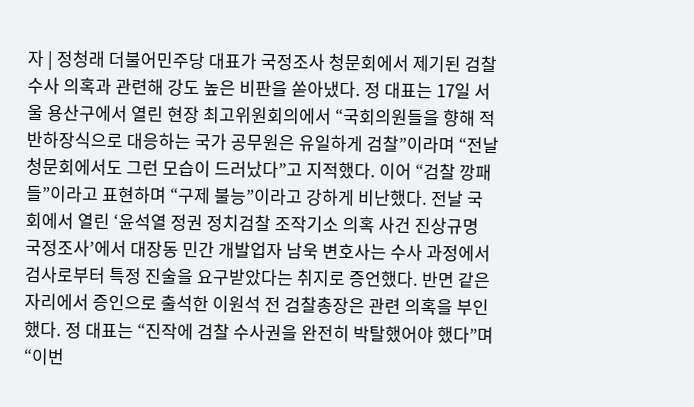자 | 정청래 더불어민주당 대표가 국정조사 청문회에서 제기된 검찰 수사 의혹과 관련해 강도 높은 비판을 쏟아냈다. 정 대표는 17일 서울 용산구에서 열린 현장 최고위원회의에서 “국회의원들을 향해 적반하장식으로 대응하는 국가 공무원은 유일하게 검찰”이라며 “전날 청문회에서도 그런 모습이 드러났다”고 지적했다. 이어 “검찰 깡패들”이라고 표현하며 “구제 불능”이라고 강하게 비난했다. 전날 국회에서 열린 ‘윤석열 정권 정치검찰 조작기소 의혹 사건 진상규명 국정조사’에서 대장동 민간 개발업자 남욱 변호사는 수사 과정에서 검사로부터 특정 진술을 요구받았다는 취지로 증언했다. 반면 같은 자리에서 증인으로 출석한 이원석 전 검찰총장은 관련 의혹을 부인했다. 정 대표는 “진작에 검찰 수사권을 완전히 박탈했어야 했다”며 “이번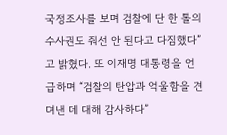국정조사를 보며 검찰에 단 한 톨의 수사권도 줘선 안 된다고 다짐했다”고 밝혔다. 또 이재명 대통령을 언급하며 “검찰의 탄압과 억울함을 견뎌낸 데 대해 감사하다”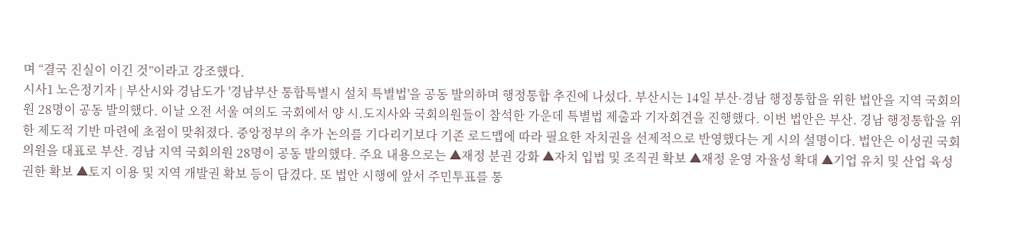며 “결국 진실이 이긴 것”이라고 강조했다.
시사1 노은정기자 | 부산시와 경남도가 '경남부산 통합특별시 설치 특별법'을 공동 발의하며 행정통합 추진에 나섰다. 부산시는 14일 부산·경남 행정통합을 위한 법안을 지역 국회의원 28명이 공동 발의했다. 이날 오전 서울 여의도 국회에서 양 시.도지사와 국회의원들이 참석한 가운데 특별법 제출과 기자회견을 진행했다. 이번 법안은 부산. 경남 행정통합을 위한 제도적 기반 마련에 초점이 맞춰졌다. 중앙정부의 추가 논의를 기다리기보다 기존 로드맵에 따라 필요한 자치권을 선제적으로 반영했다는 게 시의 설명이다. 법안은 이성권 국회의원을 대표로 부산. 경남 지역 국회의원 28명이 공동 발의했다. 주요 내용으로는 ▲재정 분권 강화 ▲자치 입법 및 조직권 확보 ▲재정 운영 자율성 확대 ▲기업 유치 및 산업 육성 권한 확보 ▲토지 이용 및 지역 개발권 확보 등이 담겼다. 또 법안 시행에 앞서 주민투표를 통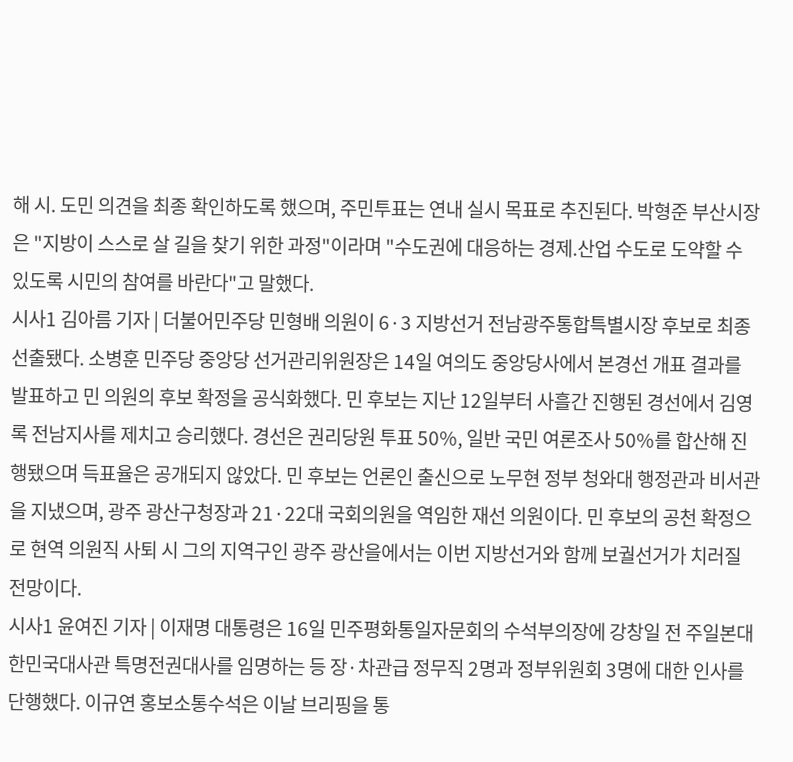해 시. 도민 의견을 최종 확인하도록 했으며, 주민투표는 연내 실시 목표로 추진된다. 박형준 부산시장은 "지방이 스스로 살 길을 찾기 위한 과정"이라며 "수도권에 대응하는 경제.산업 수도로 도약할 수 있도록 시민의 참여를 바란다"고 말했다.
시사1 김아름 기자 | 더불어민주당 민형배 의원이 6·3 지방선거 전남광주통합특별시장 후보로 최종 선출됐다. 소병훈 민주당 중앙당 선거관리위원장은 14일 여의도 중앙당사에서 본경선 개표 결과를 발표하고 민 의원의 후보 확정을 공식화했다. 민 후보는 지난 12일부터 사흘간 진행된 경선에서 김영록 전남지사를 제치고 승리했다. 경선은 권리당원 투표 50%, 일반 국민 여론조사 50%를 합산해 진행됐으며 득표율은 공개되지 않았다. 민 후보는 언론인 출신으로 노무현 정부 청와대 행정관과 비서관을 지냈으며, 광주 광산구청장과 21·22대 국회의원을 역임한 재선 의원이다. 민 후보의 공천 확정으로 현역 의원직 사퇴 시 그의 지역구인 광주 광산을에서는 이번 지방선거와 함께 보궐선거가 치러질 전망이다.
시사1 윤여진 기자 | 이재명 대통령은 16일 민주평화통일자문회의 수석부의장에 강창일 전 주일본대한민국대사관 특명전권대사를 임명하는 등 장·차관급 정무직 2명과 정부위원회 3명에 대한 인사를 단행했다. 이규연 홍보소통수석은 이날 브리핑을 통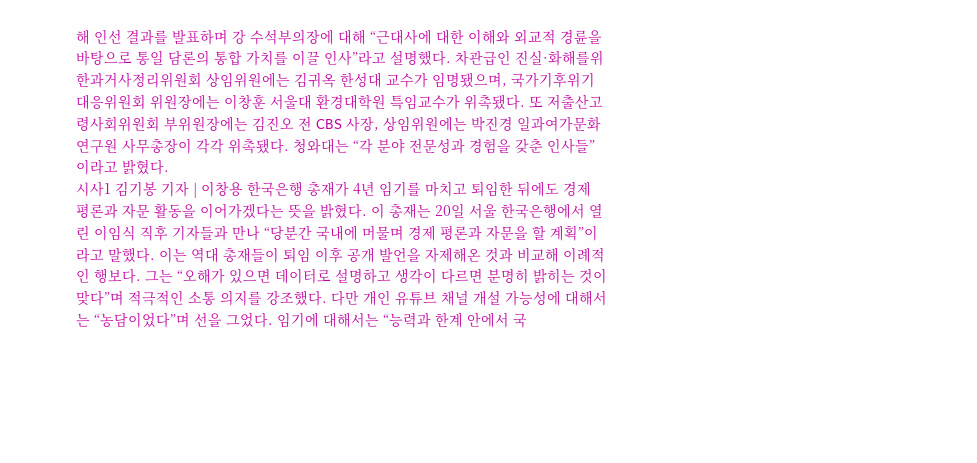해 인선 결과를 발표하며 강 수석부의장에 대해 “근대사에 대한 이해와 외교적 경륜을 바탕으로 통일 담론의 통합 가치를 이끌 인사”라고 설명했다. 차관급인 진실·화해를위한과거사정리위원회 상임위원에는 김귀옥 한성대 교수가 임명됐으며, 국가기후위기대응위원회 위원장에는 이창훈 서울대 환경대학원 특임교수가 위촉됐다. 또 저출산고령사회위원회 부위원장에는 김진오 전 CBS 사장, 상임위원에는 박진경 일과여가문화연구원 사무총장이 각각 위촉됐다. 청와대는 “각 분야 전문성과 경험을 갖춘 인사들”이라고 밝혔다.
시사1 김기봉 기자 | 이창용 한국은행 총재가 4년 임기를 마치고 퇴임한 뒤에도 경제 평론과 자문 활동을 이어가겠다는 뜻을 밝혔다. 이 총재는 20일 서울 한국은행에서 열린 이임식 직후 기자들과 만나 “당분간 국내에 머물며 경제 평론과 자문을 할 계획”이라고 말했다. 이는 역대 총재들이 퇴임 이후 공개 발언을 자제해온 것과 비교해 이례적인 행보다. 그는 “오해가 있으면 데이터로 설명하고 생각이 다르면 분명히 밝히는 것이 맞다”며 적극적인 소통 의지를 강조했다. 다만 개인 유튜브 채널 개설 가능성에 대해서는 “농담이었다”며 선을 그었다. 임기에 대해서는 “능력과 한계 안에서 국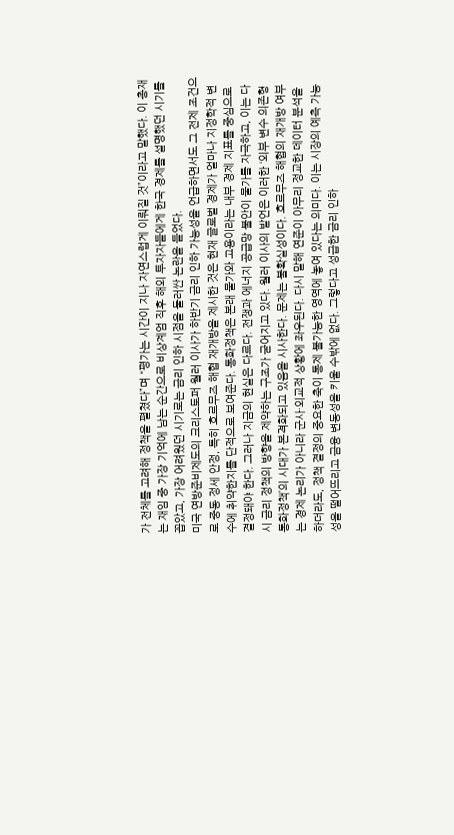가 전체를 고려해 정책을 펼쳤다”며 “평가는 시간이 지나 자연스럽게 이뤄질 것”이라고 말했다. 이 총재는 재임 중 가장 기억에 남는 순간으로 비상계엄 직후 해외 투자자들에게 한국 경제를 설명했던 시기를 꼽았고, 가장 어려웠던 시기로는 금리 인하 시점을 둘러싼 논란을 들었다.
미국 연방준비제도의 크리스토퍼 월러 이사가 하반기 금리 인하 가능성을 언급하면서도 그 전제 조건으로 중동 정세 안정, 특히 호르무즈 해협 재개방을 제시한 것은 현재 글로벌 경제가 얼마나 지정학적 변수에 취약한지를 단적으로 보여준다. 통화정책은 본래 물가와 고용이라는 내부 경제 지표를 중심으로 결정돼야 한다. 그러나 지금의 현실은 다르다. 전쟁과 에너지 공급망 불안이 물가를 자극하고, 이는 다시 금리 정책의 방향을 제약하는 구조가 굳어지고 있다. 월러 이사의 발언은 이러한 ‘외부 변수 의존형 통화정책’의 시대가 본격화되고 있음을 시사한다. 문제는 불확실성이다. 호르무즈 해협의 재개방 여부는 경제 논리가 아니라 군사·외교적 상황에 좌우된다. 다시 말해 연준이 아무리 정교한 데이터 분석을 하더라도, 정책 결정의 중요한 축이 통제 불가능한 영역에 놓여 있다는 의미다. 이는 시장의 예측 가능성을 떨어뜨리고 금융 변동성을 키울 수밖에 없다. 그렇다고 성급한 금리 인하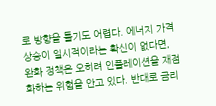로 방향을 틀기도 어렵다. 에너지 가격 상승이 일시적이라는 확신이 없다면, 완화 정책은 오히려 인플레이션을 재점화하는 위험을 안고 있다. 반대로 금리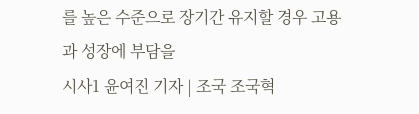를 높은 수준으로 장기간 유지할 경우 고용과 성장에 부담을
시사1 윤여진 기자 | 조국 조국혁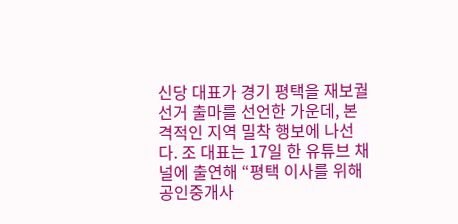신당 대표가 경기 평택을 재보궐 선거 출마를 선언한 가운데, 본격적인 지역 밀착 행보에 나선다. 조 대표는 17일 한 유튜브 채널에 출연해 “평택 이사를 위해 공인중개사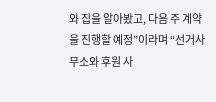와 집을 알아봤고, 다음 주 계약을 진행할 예정”이라며 “선거사무소와 후원 사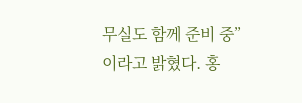무실도 함께 준비 중”이라고 밝혔다. 홍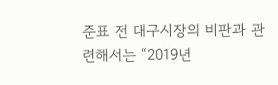준표 전 대구시장의 비판과 관련해서는 “2019년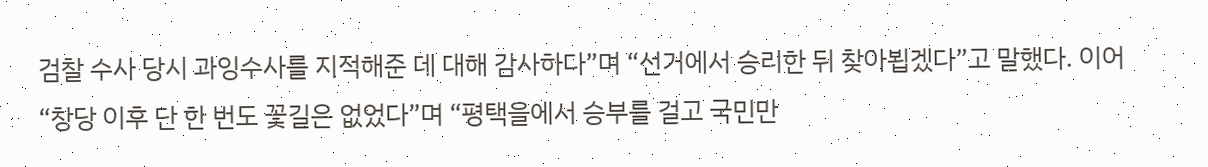검찰 수사 당시 과잉수사를 지적해준 데 대해 감사하다”며 “선거에서 승리한 뒤 찾아뵙겠다”고 말했다. 이어 “창당 이후 단 한 번도 꽃길은 없었다”며 “평택을에서 승부를 걸고 국민만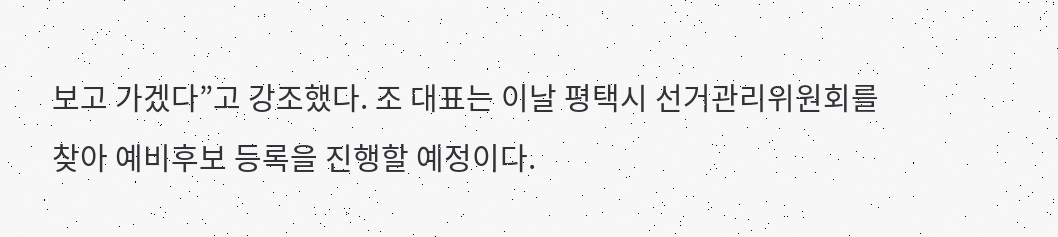보고 가겠다”고 강조했다. 조 대표는 이날 평택시 선거관리위원회를 찾아 예비후보 등록을 진행할 예정이다.